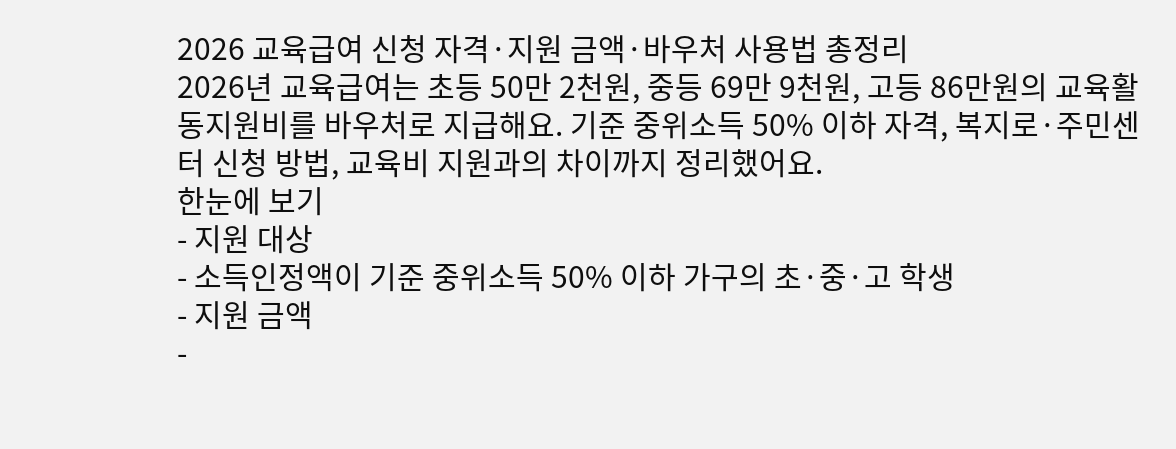2026 교육급여 신청 자격·지원 금액·바우처 사용법 총정리
2026년 교육급여는 초등 50만 2천원, 중등 69만 9천원, 고등 86만원의 교육활동지원비를 바우처로 지급해요. 기준 중위소득 50% 이하 자격, 복지로·주민센터 신청 방법, 교육비 지원과의 차이까지 정리했어요.
한눈에 보기
- 지원 대상
- 소득인정액이 기준 중위소득 50% 이하 가구의 초·중·고 학생
- 지원 금액
-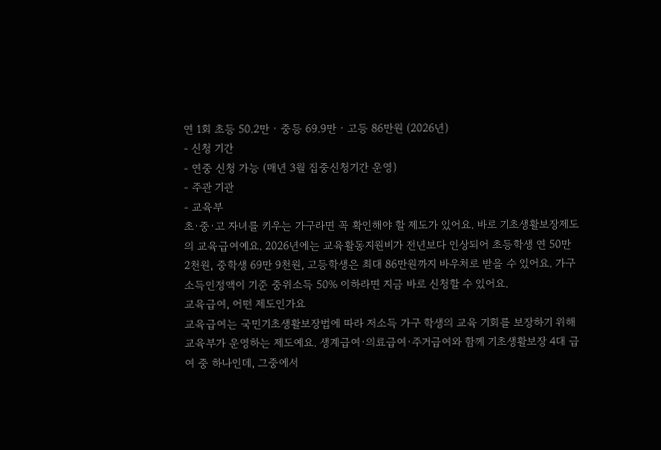연 1회 초등 50.2만 · 중등 69.9만 · 고등 86만원 (2026년)
- 신청 기간
- 연중 신청 가능 (매년 3월 집중신청기간 운영)
- 주관 기관
- 교육부
초·중·고 자녀를 키우는 가구라면 꼭 확인해야 할 제도가 있어요. 바로 기초생활보장제도의 교육급여예요. 2026년에는 교육활동지원비가 전년보다 인상되어 초등학생 연 50만 2천원, 중학생 69만 9천원, 고등학생은 최대 86만원까지 바우처로 받을 수 있어요. 가구 소득인정액이 기준 중위소득 50% 이하라면 지금 바로 신청할 수 있어요.
교육급여, 어떤 제도인가요
교육급여는 국민기초생활보장법에 따라 저소득 가구 학생의 교육 기회를 보장하기 위해 교육부가 운영하는 제도예요. 생계급여·의료급여·주거급여와 함께 기초생활보장 4대 급여 중 하나인데, 그중에서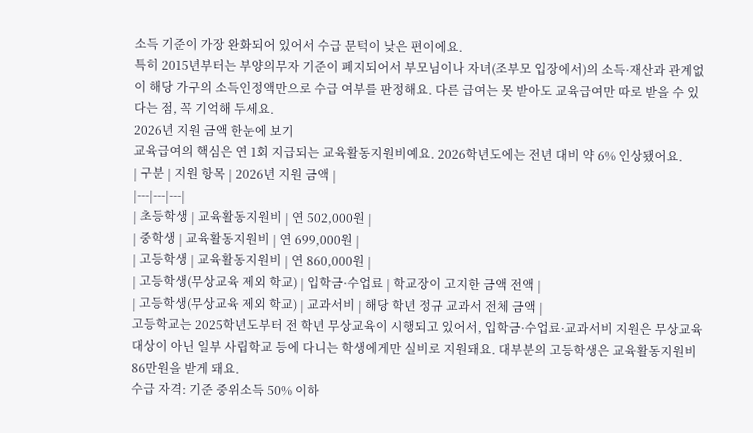소득 기준이 가장 완화되어 있어서 수급 문턱이 낮은 편이에요.
특히 2015년부터는 부양의무자 기준이 폐지되어서 부모님이나 자녀(조부모 입장에서)의 소득·재산과 관계없이 해당 가구의 소득인정액만으로 수급 여부를 판정해요. 다른 급여는 못 받아도 교육급여만 따로 받을 수 있다는 점, 꼭 기억해 두세요.
2026년 지원 금액 한눈에 보기
교육급여의 핵심은 연 1회 지급되는 교육활동지원비예요. 2026학년도에는 전년 대비 약 6% 인상됐어요.
| 구분 | 지원 항목 | 2026년 지원 금액 |
|---|---|---|
| 초등학생 | 교육활동지원비 | 연 502,000원 |
| 중학생 | 교육활동지원비 | 연 699,000원 |
| 고등학생 | 교육활동지원비 | 연 860,000원 |
| 고등학생(무상교육 제외 학교) | 입학금·수업료 | 학교장이 고지한 금액 전액 |
| 고등학생(무상교육 제외 학교) | 교과서비 | 해당 학년 정규 교과서 전체 금액 |
고등학교는 2025학년도부터 전 학년 무상교육이 시행되고 있어서, 입학금·수업료·교과서비 지원은 무상교육 대상이 아닌 일부 사립학교 등에 다니는 학생에게만 실비로 지원돼요. 대부분의 고등학생은 교육활동지원비 86만원을 받게 돼요.
수급 자격: 기준 중위소득 50% 이하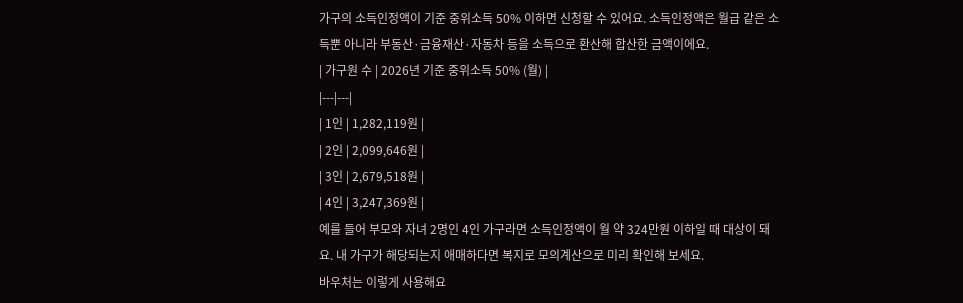가구의 소득인정액이 기준 중위소득 50% 이하면 신청할 수 있어요. 소득인정액은 월급 같은 소득뿐 아니라 부동산·금융재산·자동차 등을 소득으로 환산해 합산한 금액이에요.
| 가구원 수 | 2026년 기준 중위소득 50% (월) |
|---|---|
| 1인 | 1,282,119원 |
| 2인 | 2,099,646원 |
| 3인 | 2,679,518원 |
| 4인 | 3,247,369원 |
예를 들어 부모와 자녀 2명인 4인 가구라면 소득인정액이 월 약 324만원 이하일 때 대상이 돼요. 내 가구가 해당되는지 애매하다면 복지로 모의계산으로 미리 확인해 보세요.
바우처는 이렇게 사용해요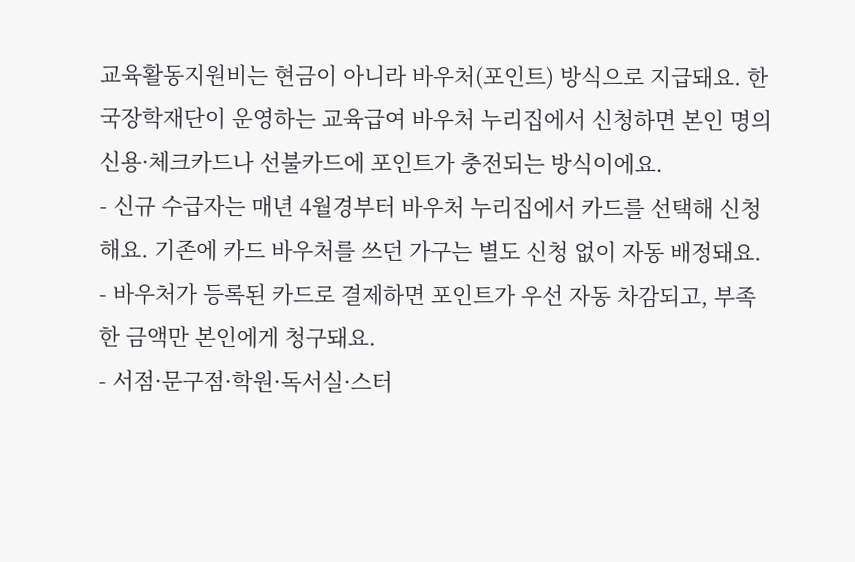교육활동지원비는 현금이 아니라 바우처(포인트) 방식으로 지급돼요. 한국장학재단이 운영하는 교육급여 바우처 누리집에서 신청하면 본인 명의 신용·체크카드나 선불카드에 포인트가 충전되는 방식이에요.
- 신규 수급자는 매년 4월경부터 바우처 누리집에서 카드를 선택해 신청해요. 기존에 카드 바우처를 쓰던 가구는 별도 신청 없이 자동 배정돼요.
- 바우처가 등록된 카드로 결제하면 포인트가 우선 자동 차감되고, 부족한 금액만 본인에게 청구돼요.
- 서점·문구점·학원·독서실·스터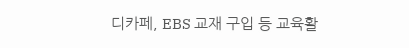디카페, EBS 교재 구입 등 교육활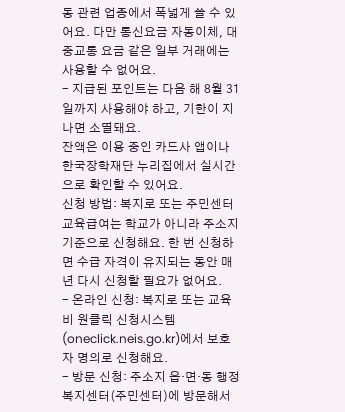동 관련 업종에서 폭넓게 쓸 수 있어요. 다만 통신요금 자동이체, 대중교통 요금 같은 일부 거래에는 사용할 수 없어요.
- 지급된 포인트는 다음 해 8월 31일까지 사용해야 하고, 기한이 지나면 소멸돼요.
잔액은 이용 중인 카드사 앱이나 한국장학재단 누리집에서 실시간으로 확인할 수 있어요.
신청 방법: 복지로 또는 주민센터
교육급여는 학교가 아니라 주소지 기준으로 신청해요. 한 번 신청하면 수급 자격이 유지되는 동안 매년 다시 신청할 필요가 없어요.
- 온라인 신청: 복지로 또는 교육비 원클릭 신청시스템(oneclick.neis.go.kr)에서 보호자 명의로 신청해요.
- 방문 신청: 주소지 읍·면·동 행정복지센터(주민센터)에 방문해서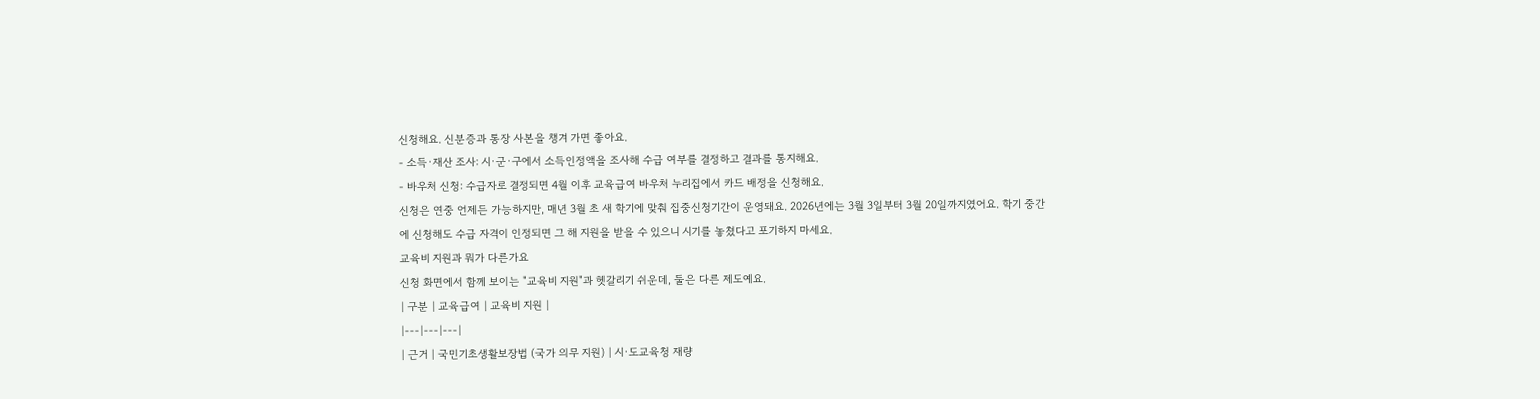신청해요. 신분증과 통장 사본을 챙겨 가면 좋아요.
- 소득·재산 조사: 시·군·구에서 소득인정액을 조사해 수급 여부를 결정하고 결과를 통지해요.
- 바우처 신청: 수급자로 결정되면 4월 이후 교육급여 바우처 누리집에서 카드 배정을 신청해요.
신청은 연중 언제든 가능하지만, 매년 3월 초 새 학기에 맞춰 집중신청기간이 운영돼요. 2026년에는 3월 3일부터 3월 20일까지였어요. 학기 중간에 신청해도 수급 자격이 인정되면 그 해 지원을 받을 수 있으니 시기를 놓쳤다고 포기하지 마세요.
교육비 지원과 뭐가 다른가요
신청 화면에서 함께 보이는 "교육비 지원"과 헷갈리기 쉬운데, 둘은 다른 제도예요.
| 구분 | 교육급여 | 교육비 지원 |
|---|---|---|
| 근거 | 국민기초생활보장법 (국가 의무 지원) | 시·도교육청 재량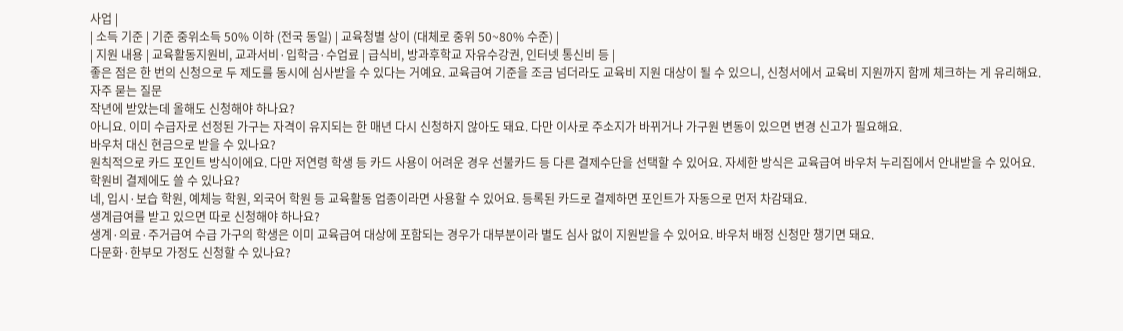사업 |
| 소득 기준 | 기준 중위소득 50% 이하 (전국 동일) | 교육청별 상이 (대체로 중위 50~80% 수준) |
| 지원 내용 | 교육활동지원비, 교과서비·입학금·수업료 | 급식비, 방과후학교 자유수강권, 인터넷 통신비 등 |
좋은 점은 한 번의 신청으로 두 제도를 동시에 심사받을 수 있다는 거예요. 교육급여 기준을 조금 넘더라도 교육비 지원 대상이 될 수 있으니, 신청서에서 교육비 지원까지 함께 체크하는 게 유리해요.
자주 묻는 질문
작년에 받았는데 올해도 신청해야 하나요?
아니요. 이미 수급자로 선정된 가구는 자격이 유지되는 한 매년 다시 신청하지 않아도 돼요. 다만 이사로 주소지가 바뀌거나 가구원 변동이 있으면 변경 신고가 필요해요.
바우처 대신 현금으로 받을 수 있나요?
원칙적으로 카드 포인트 방식이에요. 다만 저연령 학생 등 카드 사용이 어려운 경우 선불카드 등 다른 결제수단을 선택할 수 있어요. 자세한 방식은 교육급여 바우처 누리집에서 안내받을 수 있어요.
학원비 결제에도 쓸 수 있나요?
네, 입시·보습 학원, 예체능 학원, 외국어 학원 등 교육활동 업종이라면 사용할 수 있어요. 등록된 카드로 결제하면 포인트가 자동으로 먼저 차감돼요.
생계급여를 받고 있으면 따로 신청해야 하나요?
생계·의료·주거급여 수급 가구의 학생은 이미 교육급여 대상에 포함되는 경우가 대부분이라 별도 심사 없이 지원받을 수 있어요. 바우처 배정 신청만 챙기면 돼요.
다문화·한부모 가정도 신청할 수 있나요?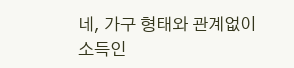네, 가구 형태와 관계없이 소득인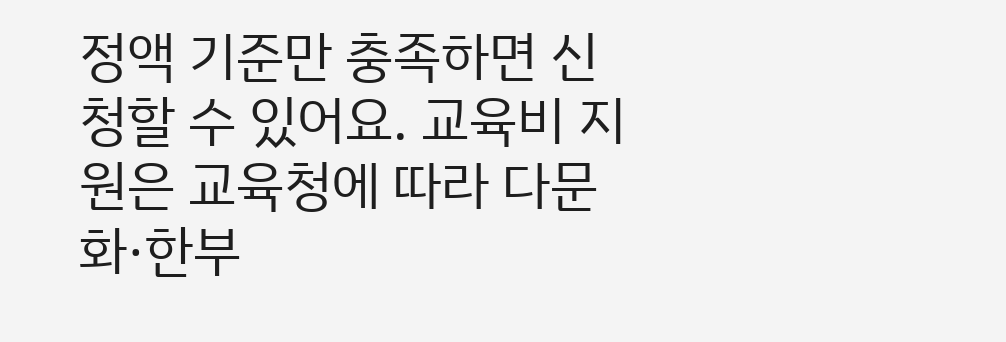정액 기준만 충족하면 신청할 수 있어요. 교육비 지원은 교육청에 따라 다문화·한부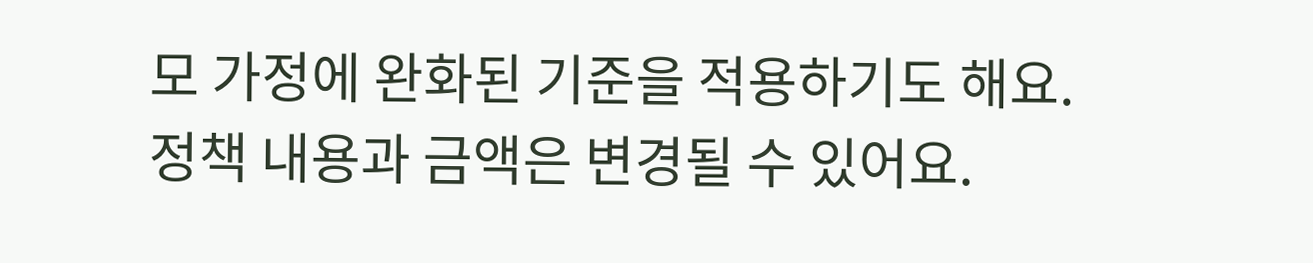모 가정에 완화된 기준을 적용하기도 해요.
정책 내용과 금액은 변경될 수 있어요.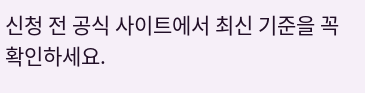신청 전 공식 사이트에서 최신 기준을 꼭 확인하세요.